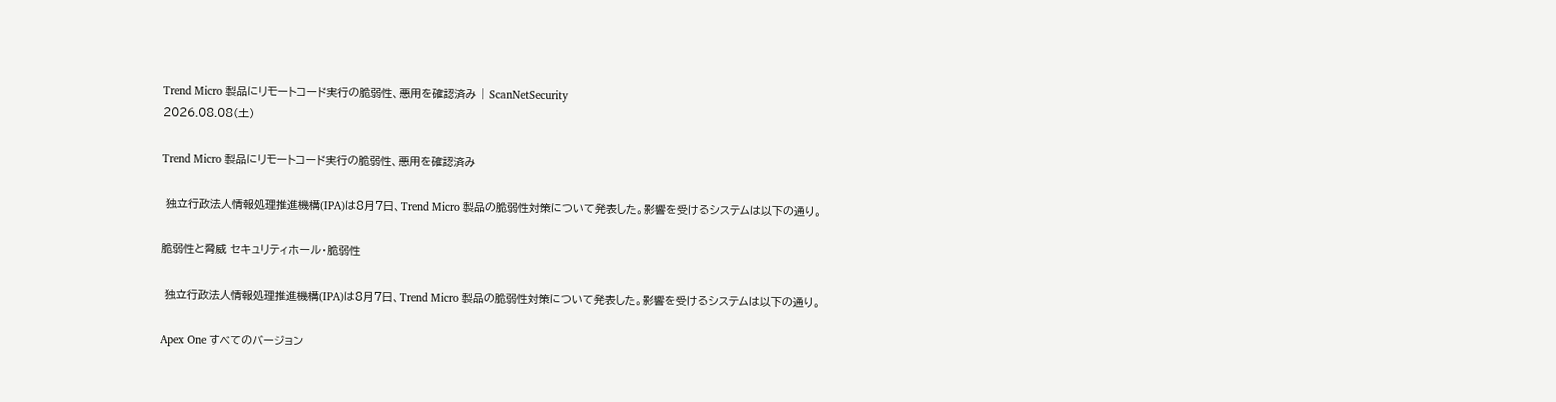Trend Micro 製品にリモートコード実行の脆弱性、悪用を確認済み | ScanNetSecurity
2026.08.08(土)

Trend Micro 製品にリモートコード実行の脆弱性、悪用を確認済み

 独立行政法人情報処理推進機構(IPA)は8月7日、Trend Micro 製品の脆弱性対策について発表した。影響を受けるシステムは以下の通り。

脆弱性と脅威 セキュリティホール・脆弱性

 独立行政法人情報処理推進機構(IPA)は8月7日、Trend Micro 製品の脆弱性対策について発表した。影響を受けるシステムは以下の通り。

Apex One すべてのバージョン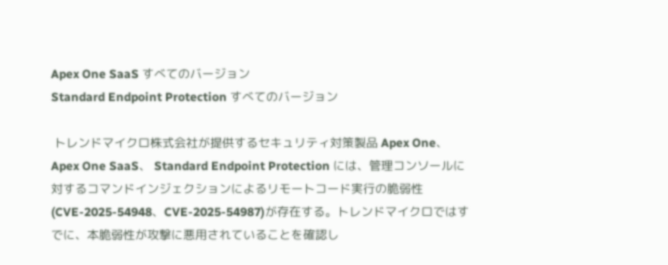Apex One SaaS すべてのバージョン
Standard Endpoint Protection すべてのバージョン

 トレンドマイクロ株式会社が提供するセキュリティ対策製品 Apex One、 Apex One SaaS、 Standard Endpoint Protection には、管理コンソールに対するコマンドインジェクションによるリモートコード実行の脆弱性(CVE-2025-54948、CVE-2025-54987)が存在する。トレンドマイクロではすでに、本脆弱性が攻撃に悪用されていることを確認し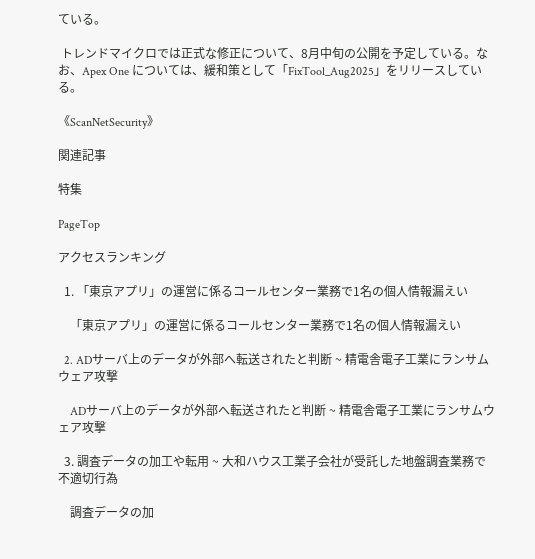ている。

 トレンドマイクロでは正式な修正について、8月中旬の公開を予定している。なお、Apex One については、緩和策として「FixTool_Aug2025」をリリースしている。

《ScanNetSecurity》

関連記事

特集

PageTop

アクセスランキング

  1. 「東京アプリ」の運営に係るコールセンター業務で1名の個人情報漏えい

    「東京アプリ」の運営に係るコールセンター業務で1名の個人情報漏えい

  2. ADサーバ上のデータが外部へ転送されたと判断 ~ 精電舎電子工業にランサムウェア攻撃

    ADサーバ上のデータが外部へ転送されたと判断 ~ 精電舎電子工業にランサムウェア攻撃

  3. 調査データの加工や転用 ~ 大和ハウス工業子会社が受託した地盤調査業務で不適切行為

    調査データの加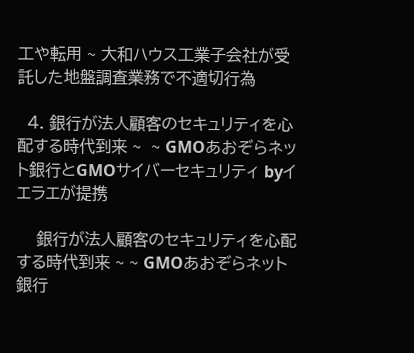工や転用 ~ 大和ハウス工業子会社が受託した地盤調査業務で不適切行為

  4. 銀行が法人顧客のセキュリティを心配する時代到来 ~  ~ GMOあおぞらネット銀行とGMOサイバーセキュリティ byイエラエが提携

    銀行が法人顧客のセキュリティを心配する時代到来 ~ ~ GMOあおぞらネット銀行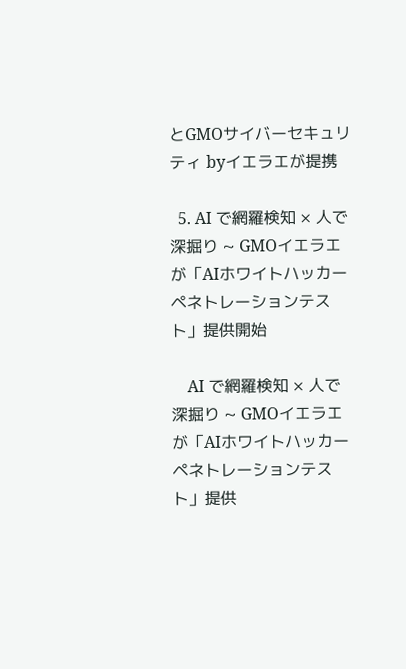とGMOサイバーセキュリティ byイエラエが提携

  5. AI で網羅検知 × 人で深掘り ~ GMOイエラエが「AIホワイトハッカー ペネトレーションテスト」提供開始

    AI で網羅検知 × 人で深掘り ~ GMOイエラエが「AIホワイトハッカー ペネトレーションテスト」提供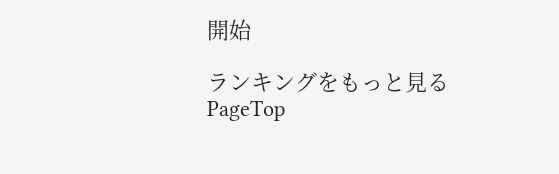開始

ランキングをもっと見る
PageTop